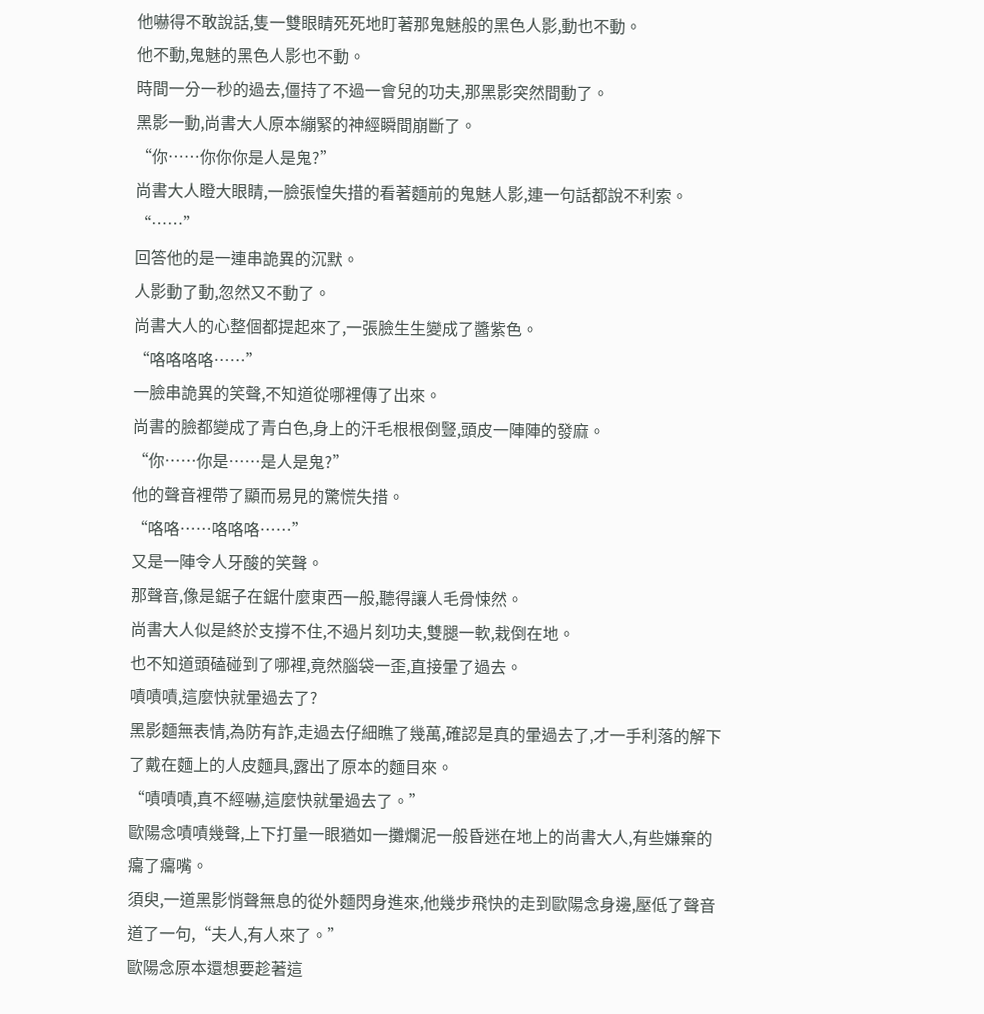他嚇得不敢說話,隻一雙眼睛死死地盯著那鬼魅般的黑色人影,動也不動。
他不動,鬼魅的黑色人影也不動。
時間一分一秒的過去,僵持了不過一會兒的功夫,那黑影突然間動了。
黑影一動,尚書大人原本繃緊的神經瞬間崩斷了。
“你……你你你是人是鬼?”
尚書大人瞪大眼睛,一臉張惶失措的看著麵前的鬼魅人影,連一句話都說不利索。
“……”
回答他的是一連串詭異的沉默。
人影動了動,忽然又不動了。
尚書大人的心整個都提起來了,一張臉生生變成了醬紫色。
“咯咯咯咯……”
一臉串詭異的笑聲,不知道從哪裡傳了出來。
尚書的臉都變成了青白色,身上的汗毛根根倒豎,頭皮一陣陣的發麻。
“你……你是……是人是鬼?”
他的聲音裡帶了顯而易見的驚慌失措。
“咯咯……咯咯咯……”
又是一陣令人牙酸的笑聲。
那聲音,像是鋸子在鋸什麼東西一般,聽得讓人毛骨悚然。
尚書大人似是終於支撐不住,不過片刻功夫,雙腿一軟,栽倒在地。
也不知道頭磕碰到了哪裡,竟然腦袋一歪,直接暈了過去。
嘖嘖嘖,這麼快就暈過去了?
黑影麵無表情,為防有詐,走過去仔細瞧了幾萬,確認是真的暈過去了,才一手利落的解下了戴在麵上的人皮麵具,露出了原本的麵目來。
“嘖嘖嘖,真不經嚇,這麼快就暈過去了。”
歐陽念嘖嘖幾聲,上下打量一眼猶如一攤爛泥一般昏迷在地上的尚書大人,有些嫌棄的癟了癟嘴。
須臾,一道黑影悄聲無息的從外麵閃身進來,他幾步飛快的走到歐陽念身邊,壓低了聲音道了一句,“夫人,有人來了。”
歐陽念原本還想要趁著這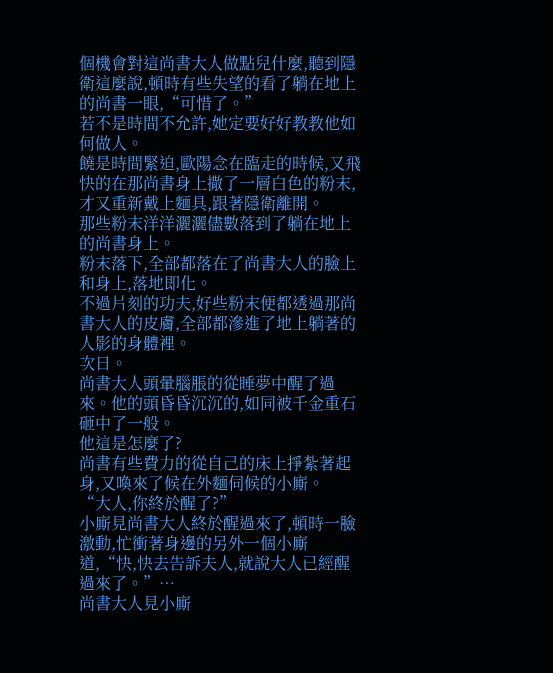個機會對這尚書大人做點兒什麼,聽到隱衛這麼說,頓時有些失望的看了躺在地上的尚書一眼,“可惜了。”
若不是時間不允許,她定要好好教教他如何做人。
饒是時間緊迫,歐陽念在臨走的時候,又飛快的在那尚書身上撒了一層白色的粉末,才又重新戴上麵具,跟著隱衛離開。
那些粉末洋洋灑灑儘數落到了躺在地上的尚書身上。
粉末落下,全部都落在了尚書大人的臉上和身上,落地即化。
不過片刻的功夫,好些粉末便都透過那尚書大人的皮膚,全部都滲進了地上躺著的人影的身體裡。
次日。
尚書大人頭暈腦脹的從睡夢中醒了過來。他的頭昏昏沉沉的,如同被千金重石砸中了一般。
他這是怎麼了?
尚書有些費力的從自己的床上掙紮著起身,又喚來了候在外麵伺候的小廝。
“大人,你終於醒了?”
小廝見尚書大人終於醒過來了,頓時一臉激動,忙衝著身邊的另外一個小廝道,“快,快去告訴夫人,就說大人已經醒過來了。”…
尚書大人見小廝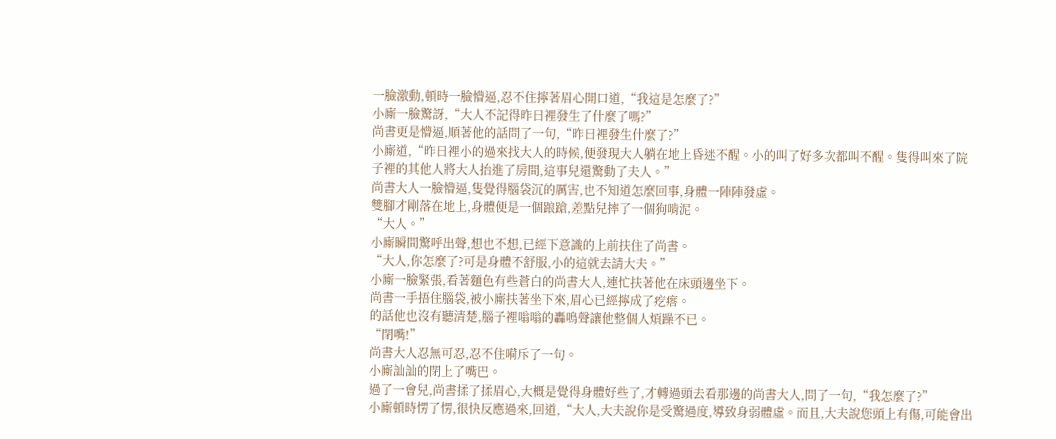一臉激動,頓時一臉懵逼,忍不住擰著眉心開口道,“我這是怎麼了?”
小廝一臉驚訝,“大人不記得昨日裡發生了什麼了嗎?”
尚書更是懵逼,順著他的話問了一句,“昨日裡發生什麼了?”
小廝道,“昨日裡小的過來找大人的時候,便發現大人躺在地上昏迷不醒。小的叫了好多次都叫不醒。隻得叫來了院子裡的其他人將大人抬進了房間,這事兒還驚動了夫人。”
尚書大人一臉懵逼,隻覺得腦袋沉的厲害,也不知道怎麼回事,身體一陣陣發虛。
雙腳才剛落在地上,身體便是一個踉蹌,差點兒摔了一個狗啃泥。
“大人。”
小廝瞬間驚呼出聲,想也不想,已經下意識的上前扶住了尚書。
“大人,你怎麼了?可是身體不舒服,小的這就去請大夫。”
小廝一臉緊張,看著麵色有些蒼白的尚書大人,連忙扶著他在床頭邊坐下。
尚書一手捂住腦袋,被小廝扶著坐下來,眉心已經擰成了疙瘩。
的話他也沒有聽清楚,腦子裡嗡嗡的轟鳴聲讓他整個人煩躁不已。
“閉嘴!”
尚書大人忍無可忍,忍不住嗬斥了一句。
小廝訕訕的閉上了嘴巴。
過了一會兒,尚書揉了揉眉心,大概是覺得身體好些了,才轉過頭去看那邊的尚書大人,問了一句,“我怎麼了?”
小廝頓時愣了愣,很快反應過來,回道,“大人,大夫說你是受驚過度,導致身弱體虛。而且,大夫說您頭上有傷,可能會出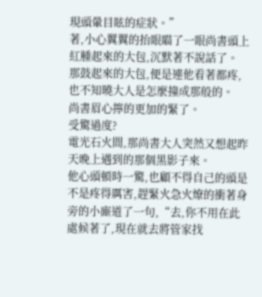現頭暈目眩的症狀。”
著,小心翼翼的抬眼瞄了一眼尚書頭上紅腫起來的大包,沉默著不說話了。
那鼓起來的大包,便是連他看著都疼,也不知曉大人是怎麼撞成那般的。
尚書眉心擰的更加的緊了。
受驚過度?
電光石火間,那尚書大人突然又想起昨天晚上遇到的那個黑影子來。
他心頭頓時一驚,也顧不得自己的頭是不是疼得厲害,趕緊火急火燎的衝著身旁的小廝道了一句,“去,你不用在此處候著了,現在就去將管家找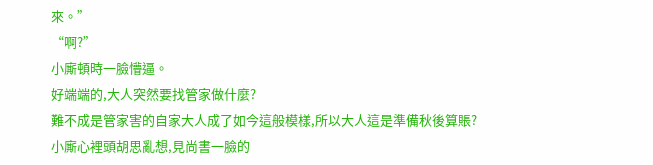來。”
“啊?”
小廝頓時一臉懵逼。
好端端的,大人突然要找管家做什麼?
難不成是管家害的自家大人成了如今這般模樣,所以大人這是準備秋後算賬?
小廝心裡頭胡思亂想,見尚書一臉的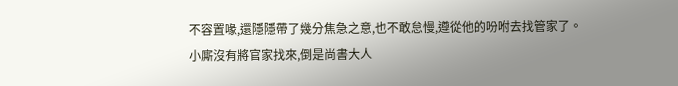不容置喙,還隱隱帶了幾分焦急之意,也不敢怠慢,遵從他的吩咐去找管家了。
小廝沒有將官家找來,倒是尚書大人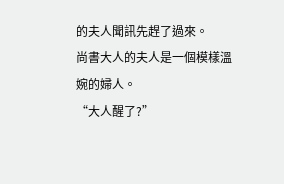的夫人聞訊先趕了過來。
尚書大人的夫人是一個模樣溫婉的婦人。
“大人醒了?”